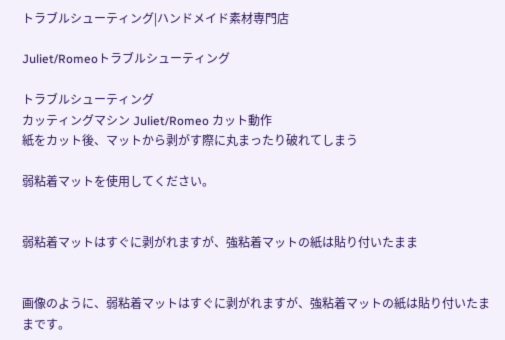トラブルシューティング|ハンドメイド素材専門店

Juliet/Romeoトラブルシューティング

トラブルシューティング
カッティングマシン Juliet/Romeo カット動作
紙をカット後、マットから剥がす際に丸まったり破れてしまう

弱粘着マットを使用してください。


弱粘着マットはすぐに剥がれますが、強粘着マットの紙は貼り付いたまま


画像のように、弱粘着マットはすぐに剥がれますが、強粘着マットの紙は貼り付いたままです。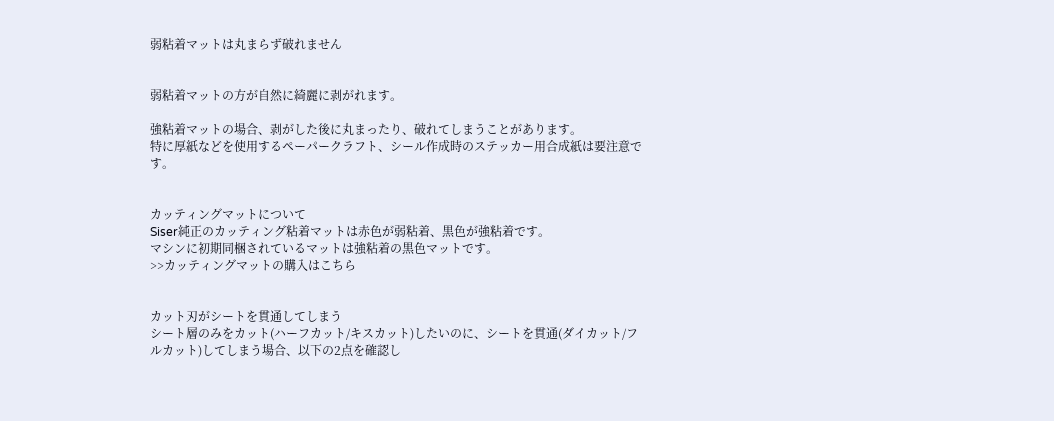弱粘着マットは丸まらず破れません


弱粘着マットの方が自然に綺麗に剥がれます。

強粘着マットの場合、剥がした後に丸まったり、破れてしまうことがあります。
特に厚紙などを使用するペーパークラフト、シール作成時のステッカー用合成紙は要注意です。


カッティングマットについて
Siser純正のカッティング粘着マットは赤色が弱粘着、黒色が強粘着です。
マシンに初期同梱されているマットは強粘着の黒色マットです。
>>カッティングマットの購入はこちら


カット刃がシートを貫通してしまう
シート層のみをカット(ハーフカット/キスカット)したいのに、シートを貫通(ダイカット/フルカット)してしまう場合、以下の2点を確認し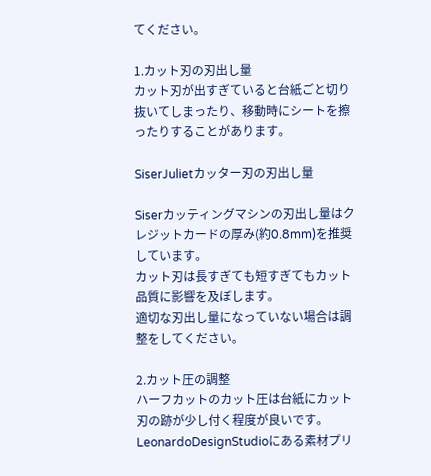てください。

1.カット刃の刃出し量
カット刃が出すぎていると台紙ごと切り抜いてしまったり、移動時にシートを擦ったりすることがあります。

SiserJulietカッター刃の刃出し量

Siserカッティングマシンの刃出し量はクレジットカードの厚み(約0.8mm)を推奨しています。
カット刃は長すぎても短すぎてもカット品質に影響を及ぼします。
適切な刃出し量になっていない場合は調整をしてください。

2.カット圧の調整
ハーフカットのカット圧は台紙にカット刃の跡が少し付く程度が良いです。
LeonardoDesignStudioにある素材プリ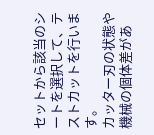セットから該当のシートを選択して、テストカットを行います。
カッター刃の状態や機械の個体差があ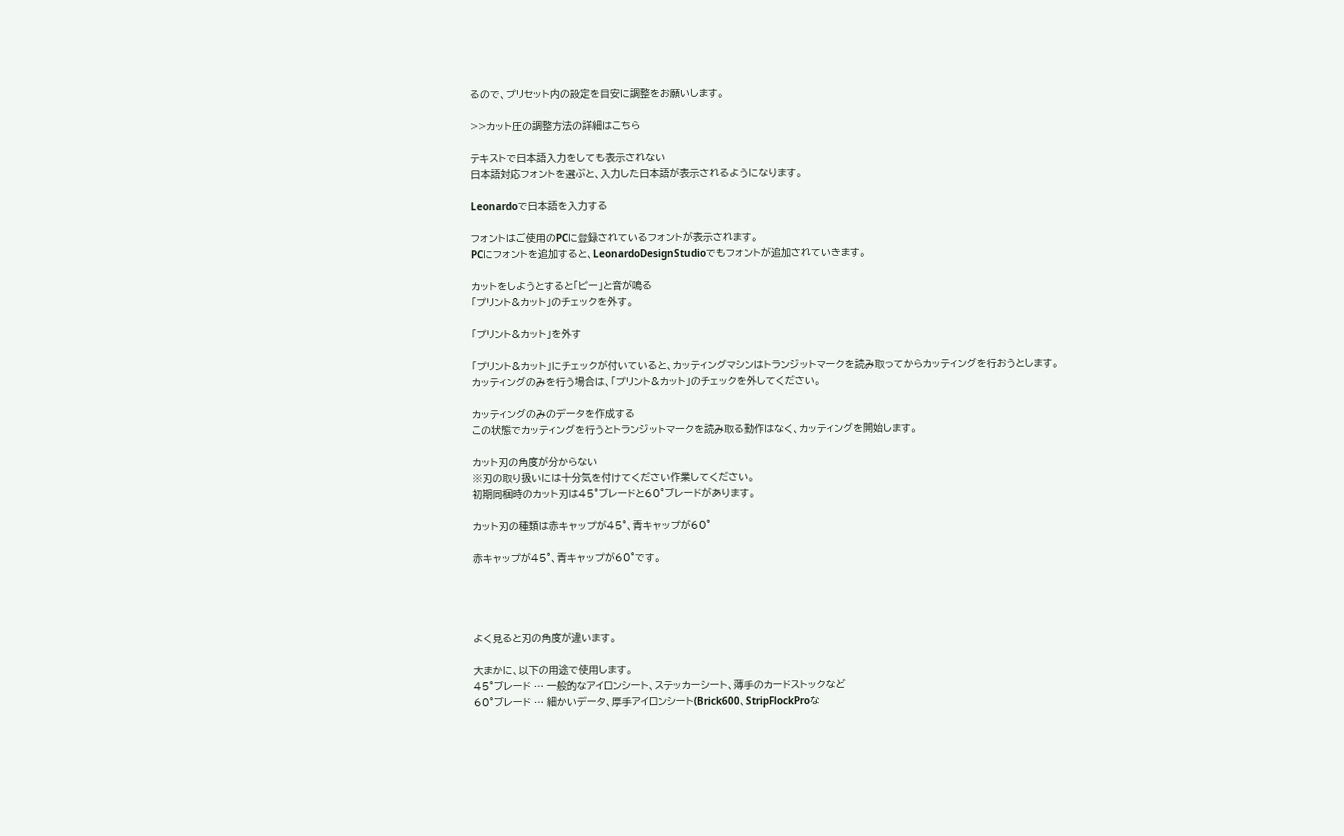るので、プリセット内の設定を目安に調整をお願いします。

>>カット圧の調整方法の詳細はこちら

テキストで日本語入力をしても表示されない
日本語対応フォントを選ぶと、入力した日本語が表示されるようになります。

Leonardoで日本語を入力する

フォントはご使用のPCに登録されているフォントが表示されます。
PCにフォントを追加すると、LeonardoDesignStudioでもフォントが追加されていきます。

カットをしようとすると「ピー」と音が鳴る
「プリント&カット」のチェックを外す。

「プリント&カット」を外す

「プリント&カット」にチェックが付いていると、カッティングマシンはトランジットマークを読み取ってからカッティングを行おうとします。
カッティングのみを行う場合は、「プリント&カット」のチェックを外してください。

カッティングのみのデータを作成する
この状態でカッティングを行うとトランジットマークを読み取る動作はなく、カッティングを開始します。

カット刃の角度が分からない
※刃の取り扱いには十分気を付けてください作業してください。
初期同梱時のカット刃は45°ブレードと60°ブレードがあります。

カット刃の種類は赤キャップが45°、青キャップが60°

赤キャップが45°、青キャップが60°です。




よく見ると刃の角度が違います。

大まかに、以下の用途で使用します。
45°ブレード … 一般的なアイロンシート、ステッカーシート、薄手のカードストックなど
60°ブレード … 細かいデータ、厚手アイロンシート(Brick600、StripFlockProな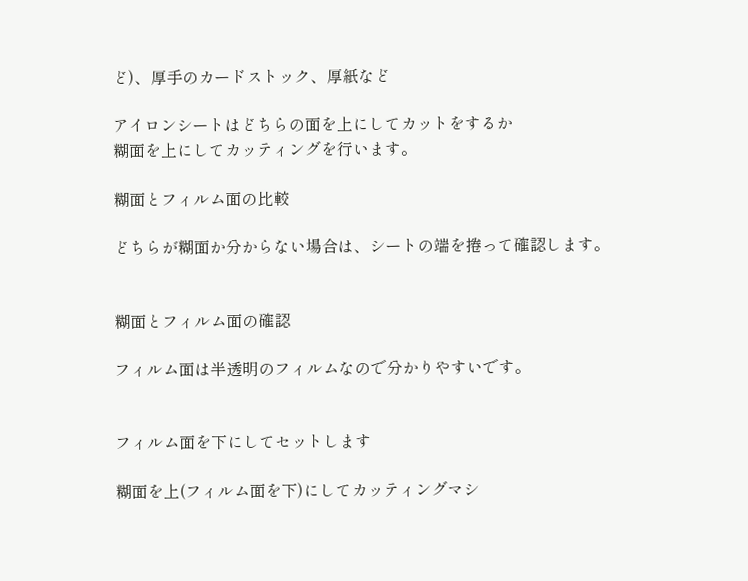ど)、厚手のカードストック、厚紙など

アイロンシートはどちらの面を上にしてカットをするか
糊面を上にしてカッティングを行います。

糊面とフィルム面の比較

どちらが糊面か分からない場合は、シートの端を捲って確認します。


糊面とフィルム面の確認

フィルム面は半透明のフィルムなので分かりやすいです。


フィルム面を下にしてセットします

糊面を上(フィルム面を下)にしてカッティングマシ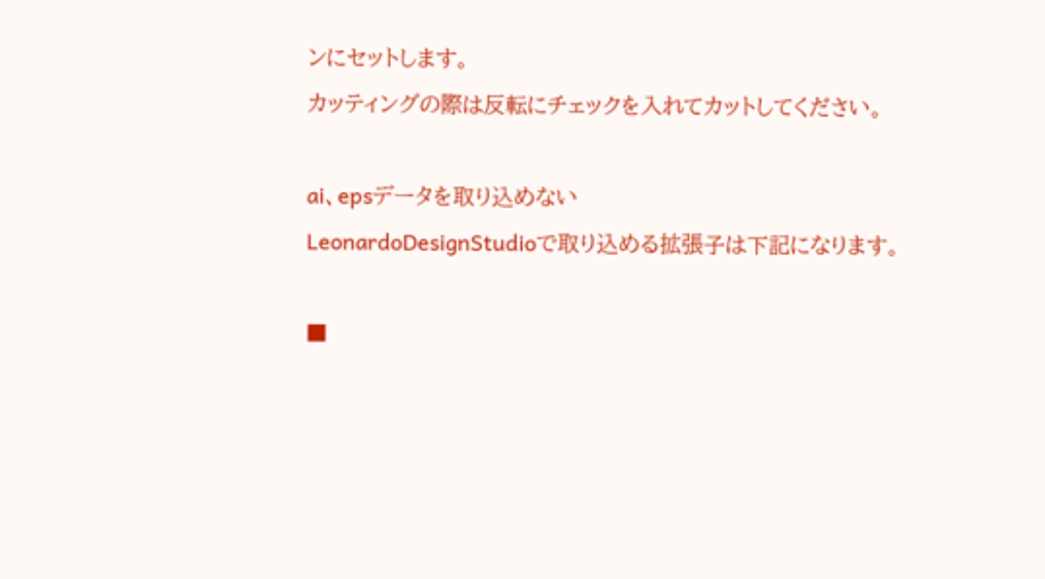ンにセットします。
カッティングの際は反転にチェックを入れてカットしてください。

ai、epsデータを取り込めない
LeonardoDesignStudioで取り込める拡張子は下記になります。

■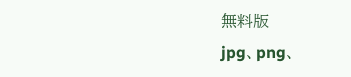無料版
jpg、png、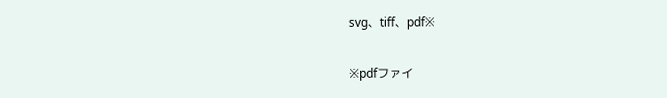svg、tiff、pdf※

※pdfファイ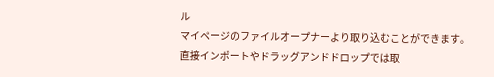ル
マイページのファイルオープナーより取り込むことができます。
直接インポートやドラッグアンドドロップでは取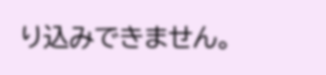り込みできません。